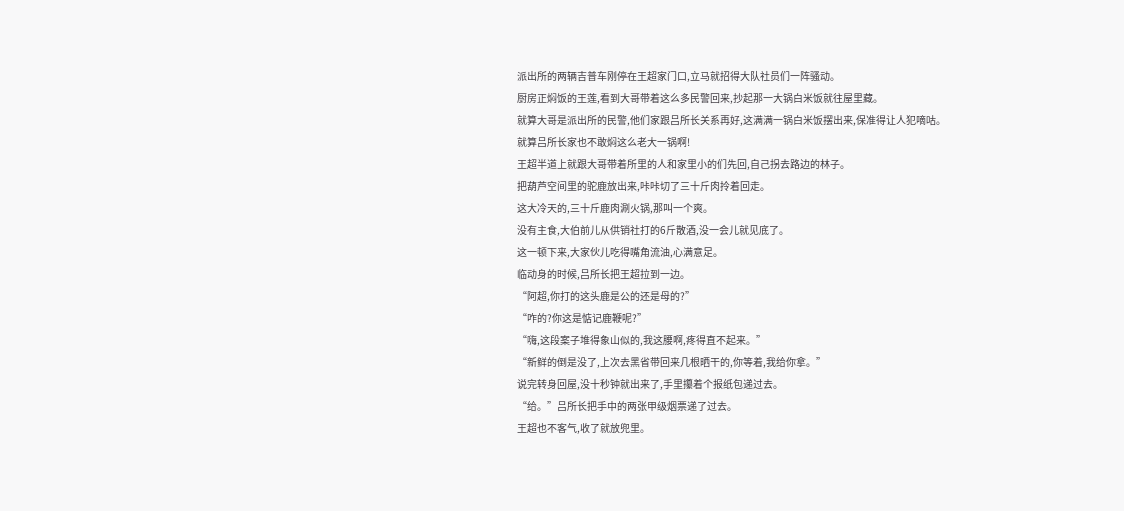派出所的两辆吉普车刚停在王超家门口,立马就招得大队社员们一阵骚动。
厨房正焖饭的王莲,看到大哥带着这么多民警回来,抄起那一大锅白米饭就往屋里藏。
就算大哥是派出所的民警,他们家跟吕所长关系再好,这满满一锅白米饭摆出来,保准得让人犯嘀咕。
就算吕所长家也不敢焖这么老大一锅啊!
王超半道上就跟大哥带着所里的人和家里小的们先回,自己拐去路边的林子。
把葫芦空间里的驼鹿放出来,咔咔切了三十斤肉拎着回走。
这大冷天的,三十斤鹿肉涮火锅,那叫一个爽。
没有主食,大伯前儿从供销社打的6斤散酒,没一会儿就见底了。
这一顿下来,大家伙儿吃得嘴角流油,心满意足。
临动身的时候,吕所长把王超拉到一边。
“阿超,你打的这头鹿是公的还是母的?”
“咋的?你这是惦记鹿鞭呢?”
“嗨,这段案子堆得象山似的,我这腰啊,疼得直不起来。”
“新鲜的倒是没了,上次去黑省带回来几根晒干的,你等着,我给你拿。”
说完转身回屋,没十秒钟就出来了,手里攥着个报纸包递过去。
“给。”吕所长把手中的两张甲级烟票递了过去。
王超也不客气,收了就放兜里。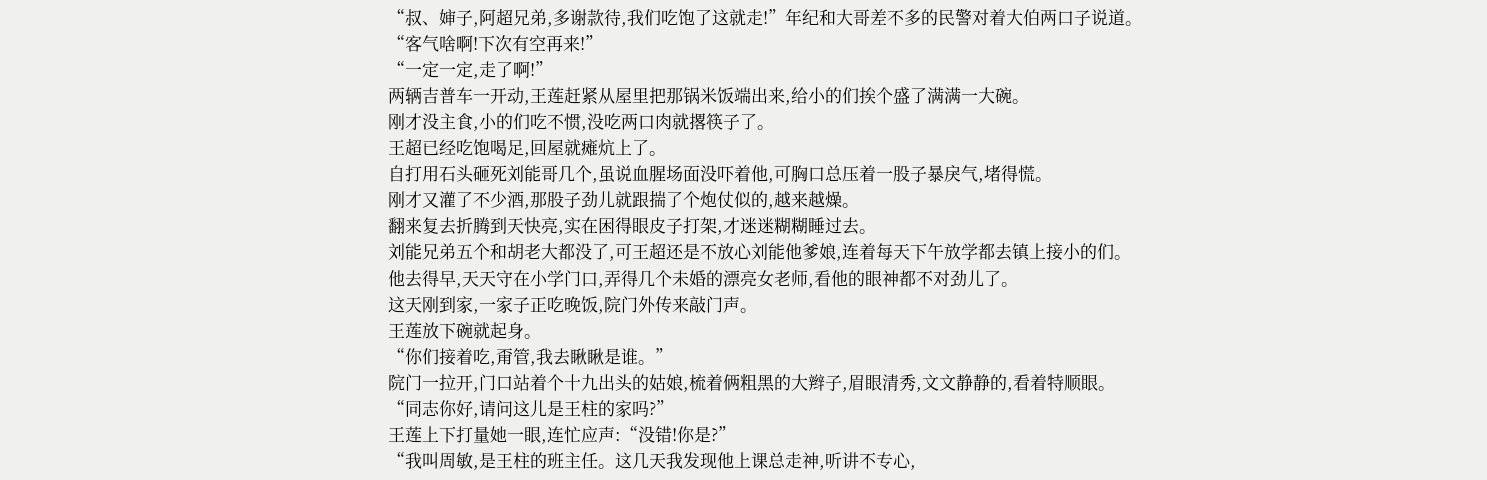“叔、婶子,阿超兄弟,多谢款待,我们吃饱了这就走!”年纪和大哥差不多的民警对着大伯两口子说道。
“客气啥啊!下次有空再来!”
“一定一定,走了啊!”
两辆吉普车一开动,王莲赶紧从屋里把那锅米饭端出来,给小的们挨个盛了满满一大碗。
刚才没主食,小的们吃不惯,没吃两口肉就撂筷子了。
王超已经吃饱喝足,回屋就瘫炕上了。
自打用石头砸死刘能哥几个,虽说血腥场面没吓着他,可胸口总压着一股子暴戾气,堵得慌。
刚才又灌了不少酒,那股子劲儿就跟揣了个炮仗似的,越来越燥。
翻来复去折腾到天快亮,实在困得眼皮子打架,才迷迷糊糊睡过去。
刘能兄弟五个和胡老大都没了,可王超还是不放心刘能他爹娘,连着每天下午放学都去镇上接小的们。
他去得早,天天守在小学门口,弄得几个未婚的漂亮女老师,看他的眼神都不对劲儿了。
这天刚到家,一家子正吃晚饭,院门外传来敲门声。
王莲放下碗就起身。
“你们接着吃,甭管,我去瞅瞅是谁。”
院门一拉开,门口站着个十九出头的姑娘,梳着俩粗黑的大辫子,眉眼清秀,文文静静的,看着特顺眼。
“同志你好,请问这儿是王柱的家吗?”
王莲上下打量她一眼,连忙应声:“没错!你是?”
“我叫周敏,是王柱的班主任。这几天我发现他上课总走神,听讲不专心,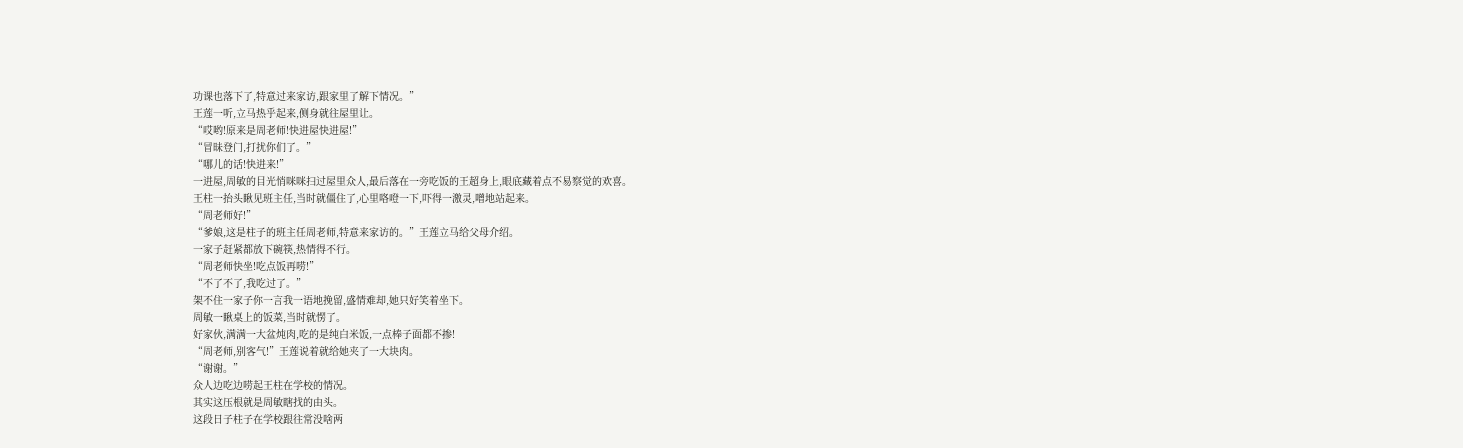功课也落下了,特意过来家访,跟家里了解下情况。”
王莲一听,立马热乎起来,侧身就往屋里让。
“哎哟!原来是周老师!快进屋快进屋!”
“冒昧登门,打扰你们了。”
“哪儿的话!快进来!”
一进屋,周敏的目光悄咪咪扫过屋里众人,最后落在一旁吃饭的王超身上,眼底藏着点不易察觉的欢喜。
王柱一抬头瞅见班主任,当时就僵住了,心里咯噔一下,吓得一激灵,噌地站起来。
“周老师好!”
“爹娘,这是柱子的班主任周老师,特意来家访的。”王莲立马给父母介绍。
一家子赶紧都放下碗筷,热情得不行。
“周老师快坐!吃点饭再唠!”
“不了不了,我吃过了。”
架不住一家子你一言我一语地挽留,盛情难却,她只好笑着坐下。
周敏一瞅桌上的饭菜,当时就愣了。
好家伙,满满一大盆炖肉,吃的是纯白米饭,一点棒子面都不掺!
“周老师,别客气!”王莲说着就给她夹了一大块肉。
“谢谢。”
众人边吃边唠起王柱在学校的情况。
其实这压根就是周敏瞎找的由头。
这段日子柱子在学校跟往常没啥两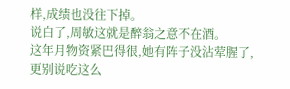样,成绩也没往下掉。
说白了,周敏这就是醉翁之意不在酒。
这年月物资紧巴得很,她有阵子没沾荤腥了,更别说吃这么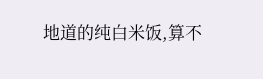地道的纯白米饭,算不